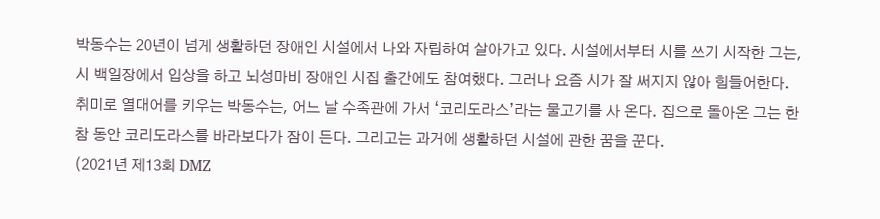박동수는 20년이 넘게 생활하던 장애인 시설에서 나와 자립하여 살아가고 있다. 시설에서부터 시를 쓰기 시작한 그는, 시 백일장에서 입상을 하고 뇌성마비 장애인 시집 출간에도 참여했다. 그러나 요즘 시가 잘 써지지 않아 힘들어한다. 취미로 열대어를 키우는 박동수는, 어느 날 수족관에 가서 ‘코리도라스’라는 물고기를 사 온다. 집으로 돌아온 그는 한참 동안 코리도라스를 바라보다가 잠이 든다. 그리고는 과거에 생활하던 시설에 관한 꿈을 꾼다.
(2021년 제13회 DMZ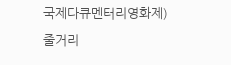국제다큐멘터리영화제)
줄거리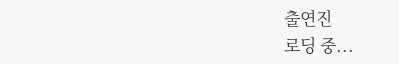출연진
로딩 중...